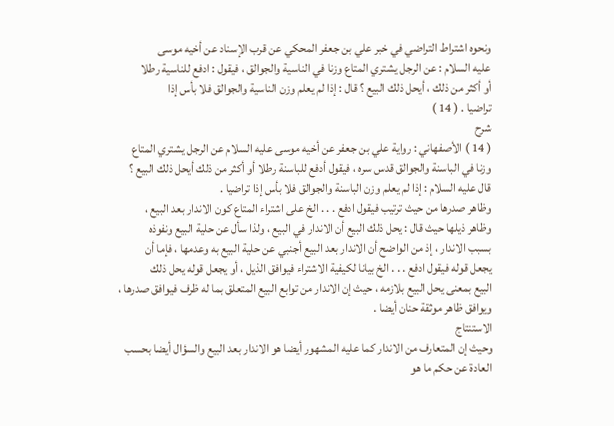ونحوه اشتراط التراضي في خبر علي بن جعفر المحكي عن قرب الإسناد عن أخيه موسى
عليه السلام : عن الرجل يشتري المتاع وزنا في الناسية والجوالق ، فيقول : ادفع للناسية رطلا
أو أكثر من ذلك ، أيحل ذلك البيع ؟ قال : إذا لم يعلم وزن الناسية والجوالق فلا بأس إذا
تراضيا . ( 14 )
شرح
( 14 ) الأصفهاني : رواية علي بن جعفر عن أخيه موسى عليه السلام عن الرجل يشتري المتاع
وزنا في الباسنة والجوالق قدس سره ، فيقول أدفع للباسنة رطلا أو أكثر من ذلك أيحل ذلك البيع ؟
قال عليه السلام : إذا لم يعلم وزن الباسنة والجوالق فلا بأس إذا تراضيا .
وظاهر صدرها من حيث ترتيب فيقول ادفع . . . الخ على اشتراء المتاع كون الاندار بعد البيع ،
وظاهر ذيلها حيث قال : يحل ذلك البيع أن الاندار في البيع ، ولذا سأل عن حلية البيع ونفوذه
بسبب الاندار ، إذ من الواضح أن الاندار بعد البيع أجنبي عن حلية البيع به وعدمها ، فإما أن
يجعل قوله فيقول ادفع . . . الخ بيانا لكيفية الاشتراء فيوافق الذيل ، أو يجعل قوله يحل ذلك
البيع بمعنى يحل البيع بلازمه ، حيث إن الاندار من توابع البيع المتعلق بما له ظرف فيوافق صدرها ،
ويوافق ظاهر موثقة حنان أيضا .
الاستنتاج
وحيث إن المتعارف من الاندار كما عليه المشهور أيضا هو الاندار بعد البيع والسؤال أيضا بحسب
العادة عن حكم ما هو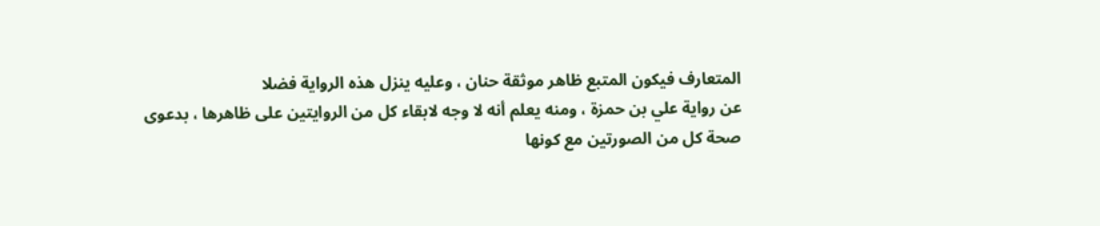المتعارف فيكون المتبع ظاهر موثقة حنان ، وعليه ينزل هذه الرواية فضلا
عن رواية علي بن حمزة ، ومنه يعلم أنه لا وجه لابقاء كل من الروايتين على ظاهرها ، بدعوى
صحة كل من الصورتين مع كونها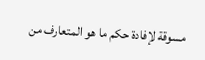مسوقة لإفادة حكم ما هو المتعارف من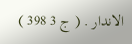الاندار . ( ج 3 398 )